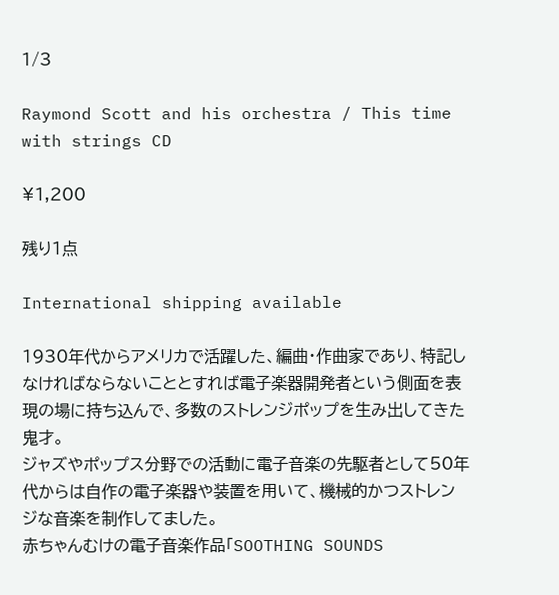1/3

Raymond Scott and his orchestra / This time with strings CD

¥1,200

残り1点

International shipping available

1930年代からアメリカで活躍した、編曲・作曲家であり、特記しなければならないこととすれば電子楽器開発者という側面を表現の場に持ち込んで、多数のストレンジポップを生み出してきた鬼才。
ジャズやポップス分野での活動に電子音楽の先駆者として50年代からは自作の電子楽器や装置を用いて、機械的かつストレンジな音楽を制作してました。
赤ちゃんむけの電子音楽作品「SOOTHING SOUNDS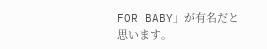FOR BABY」が有名だと思います。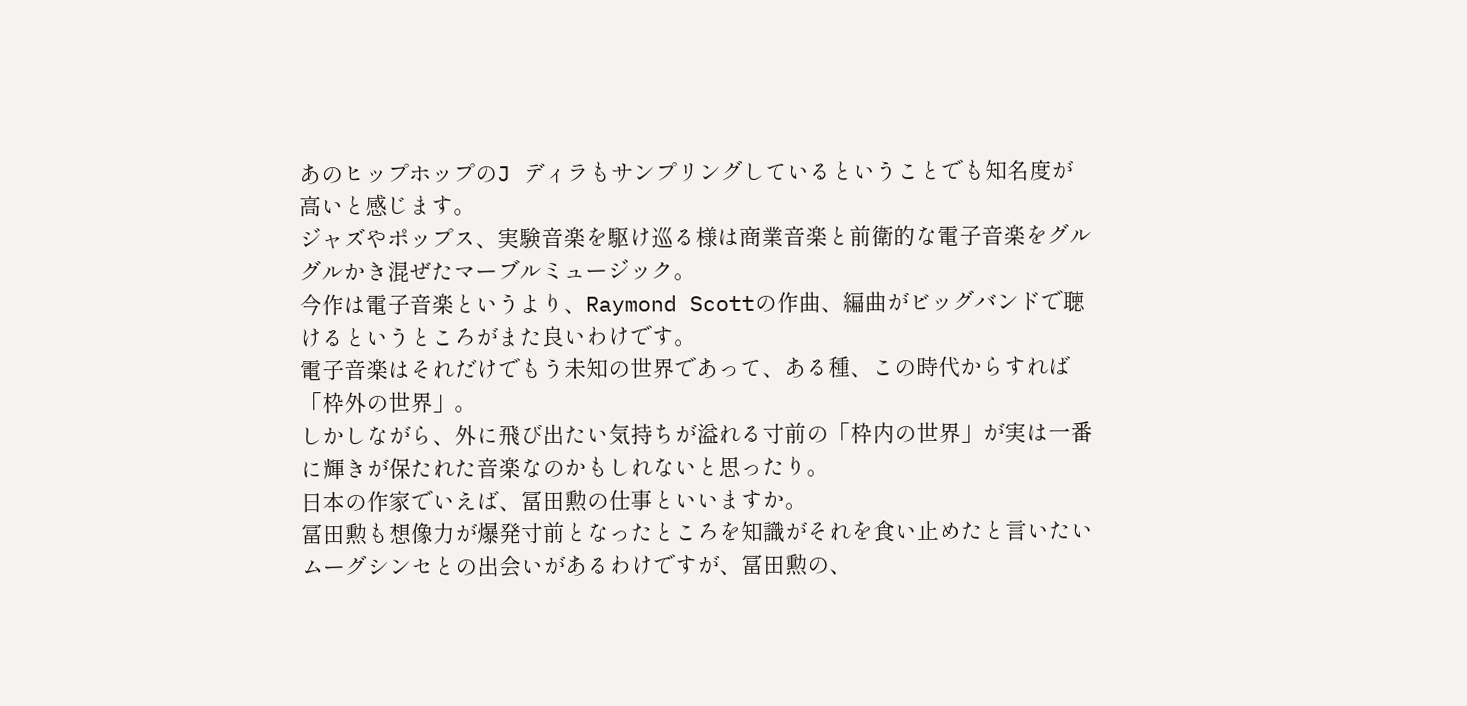あのヒップホップのJ ディラもサンプリングしているということでも知名度が高いと感じます。
ジャズやポップス、実験音楽を駆け巡る様は商業音楽と前衛的な電子音楽をグルグルかき混ぜたマーブルミュージック。
今作は電子音楽というより、Raymond Scottの作曲、編曲がビッグバンドで聴けるというところがまた良いわけです。
電子音楽はそれだけでもう未知の世界であって、ある種、この時代からすれば「枠外の世界」。
しかしながら、外に飛び出たい気持ちが溢れる寸前の「枠内の世界」が実は一番に輝きが保たれた音楽なのかもしれないと思ったり。
日本の作家でいえば、冨田勲の仕事といいますか。
冨田勲も想像力が爆発寸前となったところを知識がそれを食い止めたと言いたいムーグシンセとの出会いがあるわけですが、冨田勲の、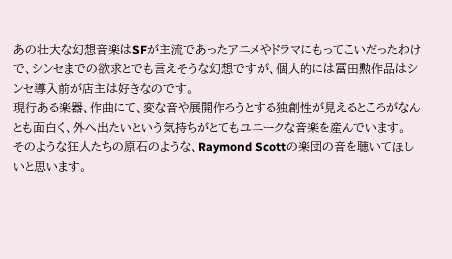あの壮大な幻想音楽はSFが主流であったアニメやドラマにもってこいだったわけで、シンセまでの欲求とでも言えそうな幻想ですが、個人的には冨田勲作品はシンセ導入前が店主は好きなのです。
現行ある楽器、作曲にて、変な音や展開作ろうとする独創性が見えるところがなんとも面白く、外へ出たいという気持ちがとてもユニークな音楽を産んでいます。
そのような狂人たちの原石のような、Raymond Scottの楽団の音を聴いてほしいと思います。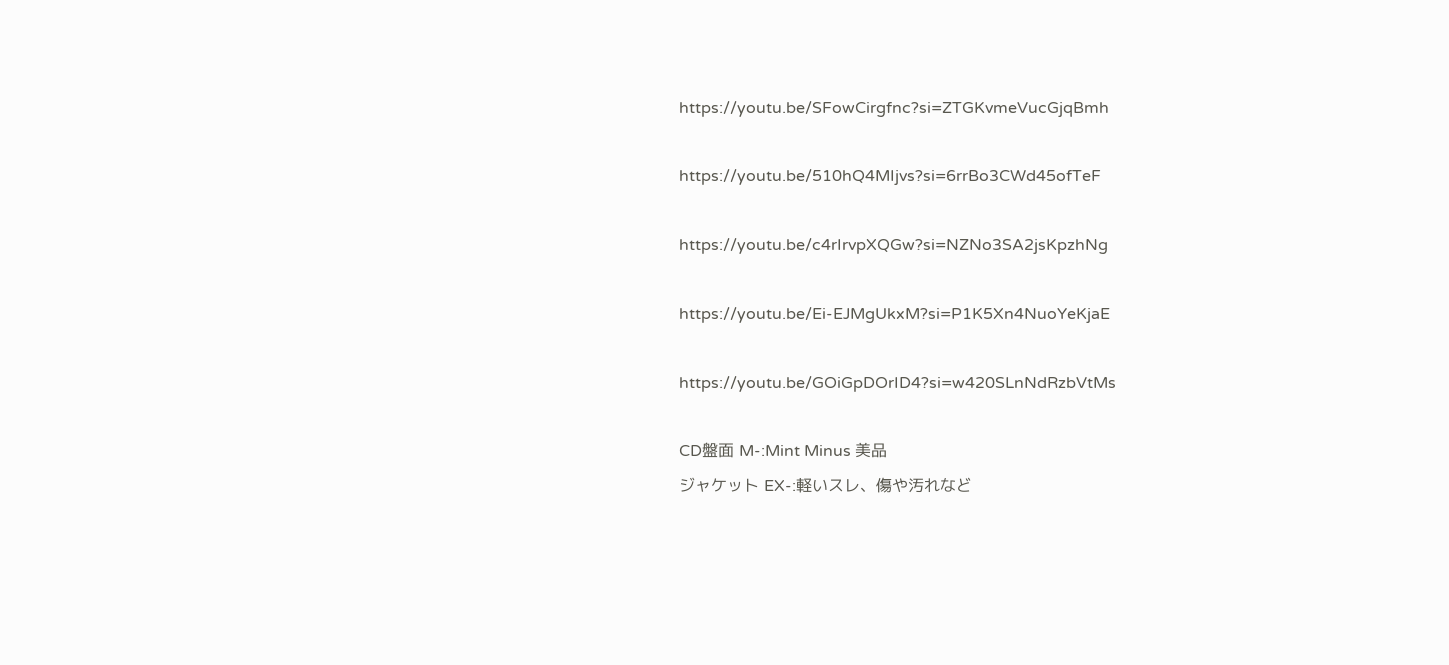https://youtu.be/SFowCirgfnc?si=ZTGKvmeVucGjqBmh

https://youtu.be/510hQ4MIjvs?si=6rrBo3CWd45ofTeF

https://youtu.be/c4rIrvpXQGw?si=NZNo3SA2jsKpzhNg

https://youtu.be/Ei-EJMgUkxM?si=P1K5Xn4NuoYeKjaE

https://youtu.be/GOiGpDOrID4?si=w420SLnNdRzbVtMs

CD盤面 M-:Mint Minus 美品
ジャケット EX-:軽いスレ、傷や汚れなど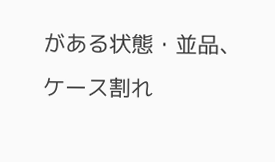がある状態・並品、ケース割れ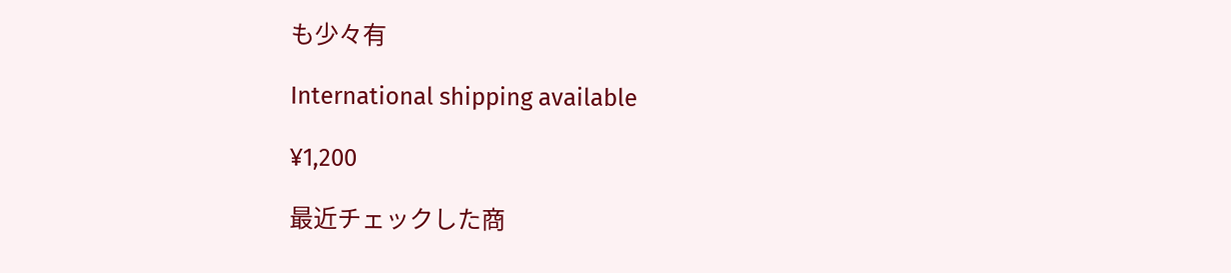も少々有

International shipping available

¥1,200

最近チェックした商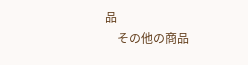品
    その他の商品